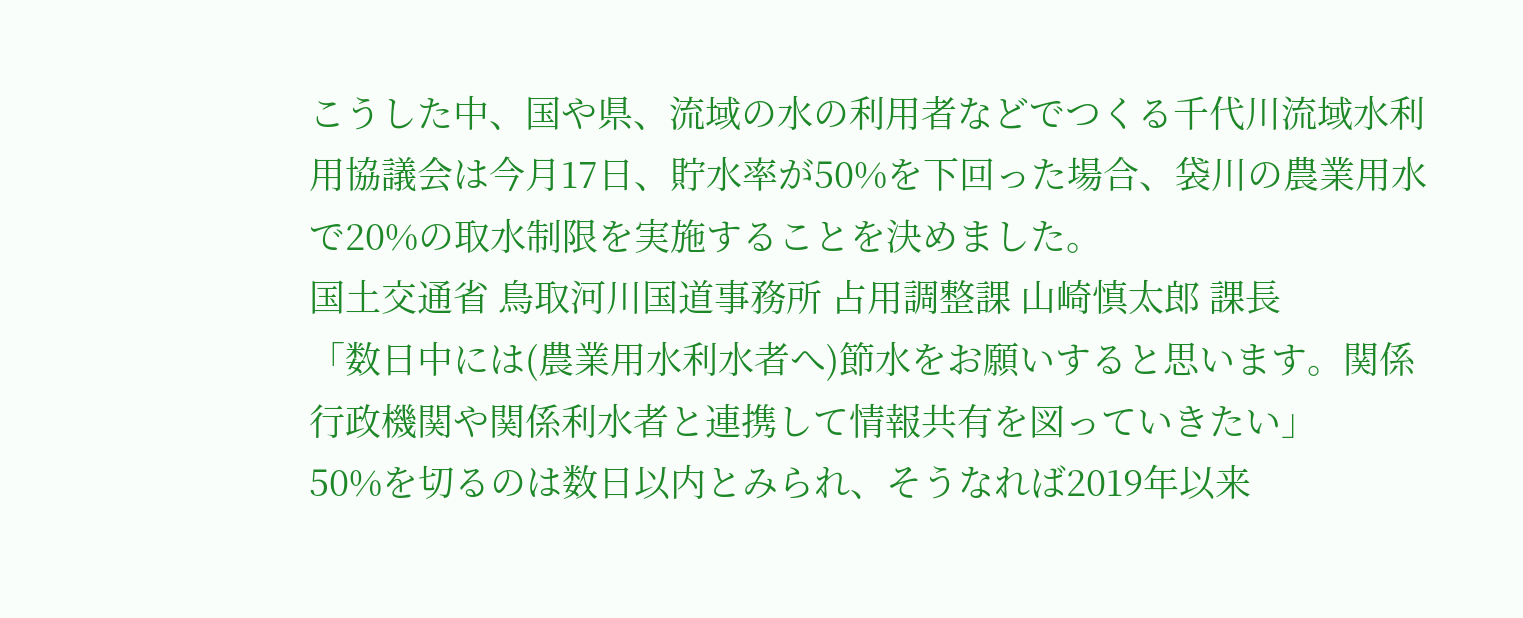こうした中、国や県、流域の水の利用者などでつくる千代川流域水利用協議会は今月17日、貯水率が50%を下回った場合、袋川の農業用水で20%の取水制限を実施することを決めました。
国土交通省 鳥取河川国道事務所 占用調整課 山崎慎太郎 課長
「数日中には(農業用水利水者へ)節水をお願いすると思います。関係行政機関や関係利水者と連携して情報共有を図っていきたい」
50%を切るのは数日以内とみられ、そうなれば2019年以来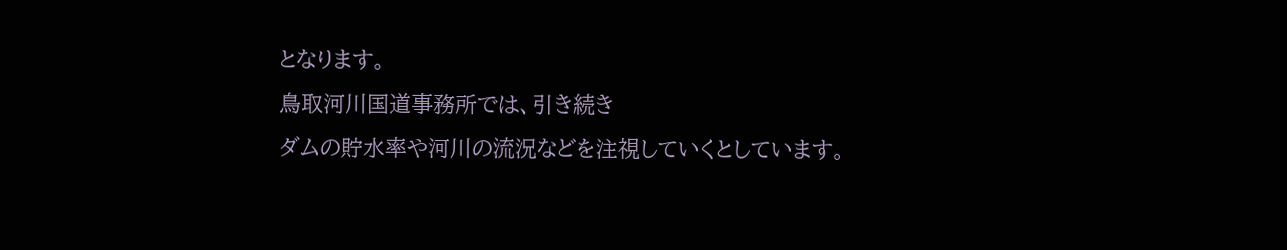となります。
鳥取河川国道事務所では、引き続き
ダムの貯水率や河川の流況などを注視していくとしています。